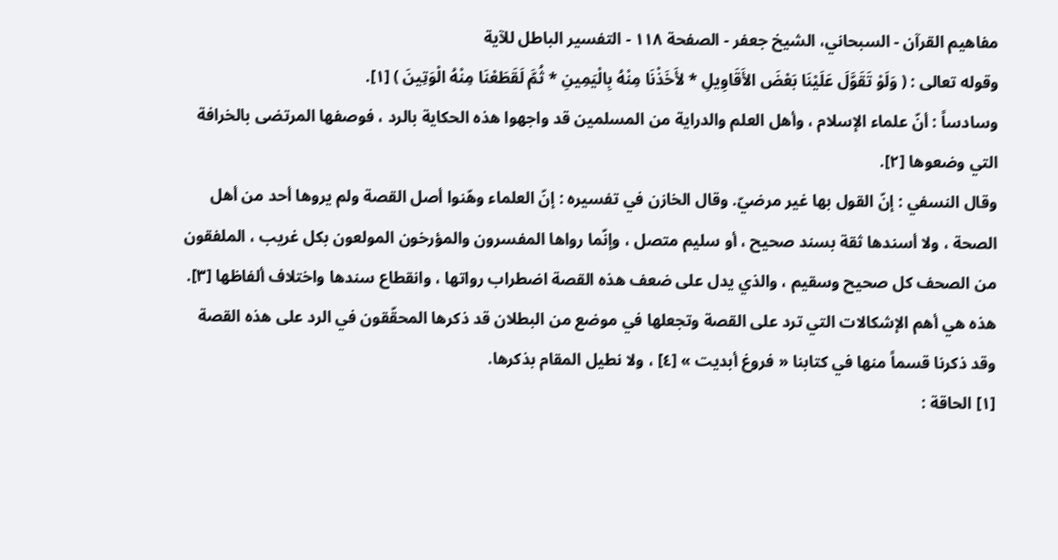مفاهيم القرآن - السبحاني، الشيخ جعفر - الصفحة ١١٨ - التفسير الباطل للآية
وقوله تعالى : ( وَلَوْ تَقَوَّلَ عَلَيْنَا بَعْضَ الأَقَاوِيلِ * لأَخَذْنَا مِنْهُ بِالْيَمِينِ * ثُمَّ لَقَطَعْنَا مِنْهُ الْوَتِينَ ) [١].
وسادساً : أنّ علماء الإسلام ، وأهل العلم والدراية من المسلمين قد واجهوا هذه الحكاية بالرد ، فوصفها المرتضى بالخرافة التي وضعوها [٢].
وقال النسفي : إنّ القول بها غير مرضيّ. وقال الخازن في تفسيره : إنّ العلماء وهّنوا أصل القصة ولم يروها أحد من أهل الصحة ، ولا أسندها ثقة بسند صحيح ، أو سليم متصل ، وإنّما رواها المفسرون والمؤرخون المولعون بكل غريب ، الملفقون من الصحف كل صحيح وسقيم ، والذي يدل على ضعف هذه القصة اضطراب رواتها ، وانقطاع سندها واختلاف ألفاظها [٣].
هذه هي أهم الإشكالات التي ترد على القصة وتجعلها في موضع من البطلان قد ذكرها المحقّقون في الرد على هذه القصة وقد ذكرنا قسماً منها في كتابنا « فروغ أبديت » [٤] ، ولا نطيل المقام بذكرها.
[١] الحاقة :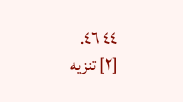٤٤ ٤٦.
[٢] تنزيه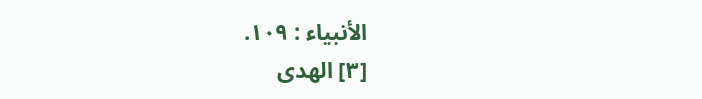الأنبياء : ١٠٩.
[٣] الهدى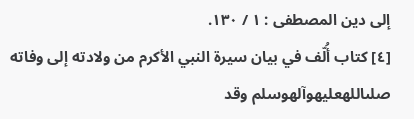إلى دين المصطفى : ١ / ١٣٠.
[٤] كتاب أُلّف في بيان سيرة النبي الأكرم من ولادته إلى وفاته صلىاللهعليهوآلهوسلم وقد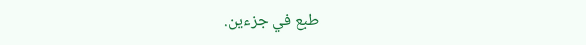طبع في جزءين.